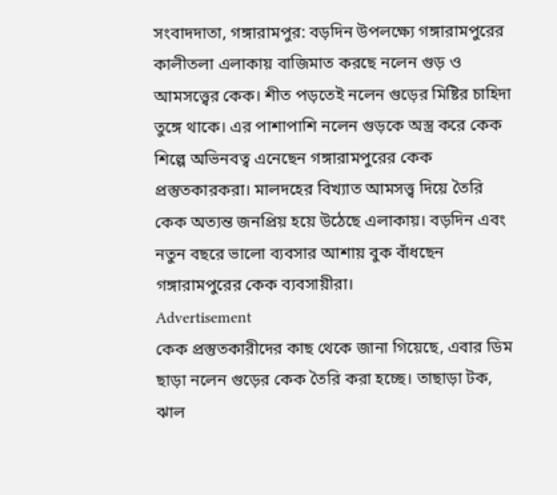সংবাদদাতা, গঙ্গারামপুর: বড়দিন উপলক্ষ্যে গঙ্গারামপুরের কালীতলা এলাকায় বাজিমাত করছে নলেন গুড় ও আমসত্ত্বের কেক। শীত পড়তেই নলেন গুড়ের মিষ্টির চাহিদা তুঙ্গে থাকে। এর পাশাপাশি নলেন গুড়কে অস্ত্র করে কেক শিল্পে অভিনবত্ব এনেছেন গঙ্গারামপুরের কেক প্রস্তুতকারকরা। মালদহের বিখ্যাত আমসত্ত্ব দিয়ে তৈরি কেক অত্যন্ত জনপ্রিয় হয়ে উঠেছে এলাকায়। বড়দিন এবং নতুন বছরে ভালো ব্যবসার আশায় বুক বাঁধছেন গঙ্গারামপুরের কেক ব্যবসায়ীরা।
Advertisement
কেক প্রস্তুতকারীদের কাছ থেকে জানা গিয়েছে, এবার ডিম ছাড়া নলেন গুড়ের কেক তৈরি করা হচ্ছে। তাছাড়া টক, ঝাল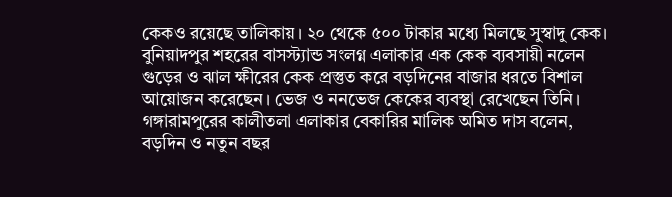কেকও রয়েছে তালিকায়। ২০ থেকে ৫০০ টাকার মধ্যে মিলছে সুস্বাদু কেক। বুনিয়াদপুর শহরের বাসস্ট্যান্ড সংলগ্ন এলাকার এক কেক ব্যবসায়ী নলেন গুড়ের ও ঝাল ক্ষীরের কেক প্রস্তুত করে বড়দিনের বাজার ধরতে বিশাল আয়োজন করেছেন। ভেজ ও ননভেজ কেকের ব্যবস্থা রেখেছেন তিনি।
গঙ্গারামপুরের কালীতলা এলাকার বেকারির মালিক অমিত দাস বলেন, বড়দিন ও নতুন বছর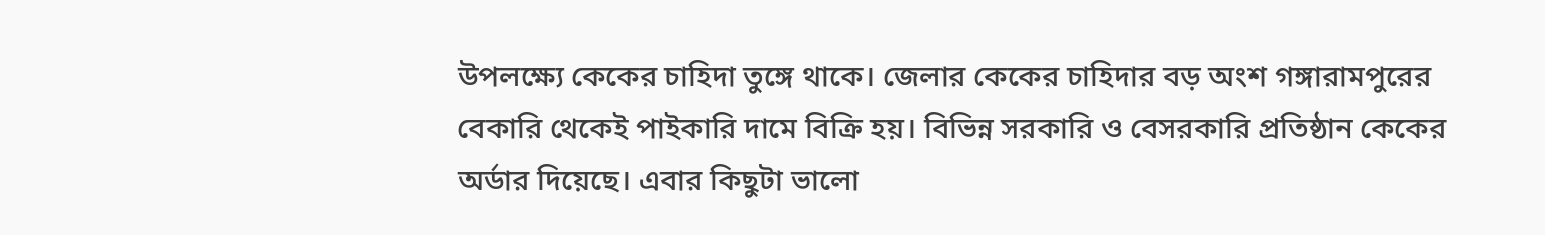উপলক্ষ্যে কেকের চাহিদা তুঙ্গে থাকে। জেলার কেকের চাহিদার বড় অংশ গঙ্গারামপুরের বেকারি থেকেই পাইকারি দামে বিক্রি হয়। বিভিন্ন সরকারি ও বেসরকারি প্রতিষ্ঠান কেকের অর্ডার দিয়েছে। এবার কিছুটা ভালো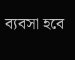ব্যবসা হবে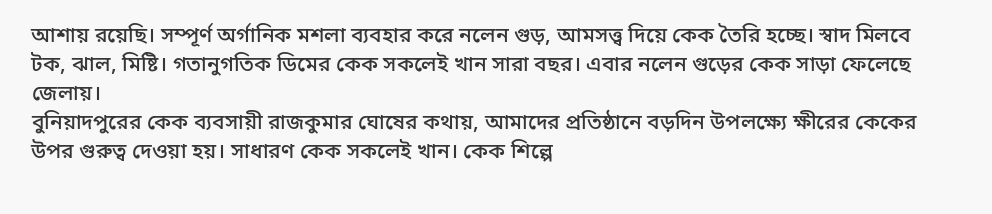আশায় রয়েছি। সম্পূর্ণ অর্গানিক মশলা ব্যবহার করে নলেন গুড়, আমসত্ত্ব দিয়ে কেক তৈরি হচ্ছে। স্বাদ মিলবে টক, ঝাল, মিষ্টি। গতানুগতিক ডিমের কেক সকলেই খান সারা বছর। এবার নলেন গুড়ের কেক সাড়া ফেলেছে জেলায়।
বুনিয়াদপুরের কেক ব্যবসায়ী রাজকুমার ঘোষের কথায়, আমাদের প্রতিষ্ঠানে বড়দিন উপলক্ষ্যে ক্ষীরের কেকের উপর গুরুত্ব দেওয়া হয়। সাধারণ কেক সকলেই খান। কেক শিল্পে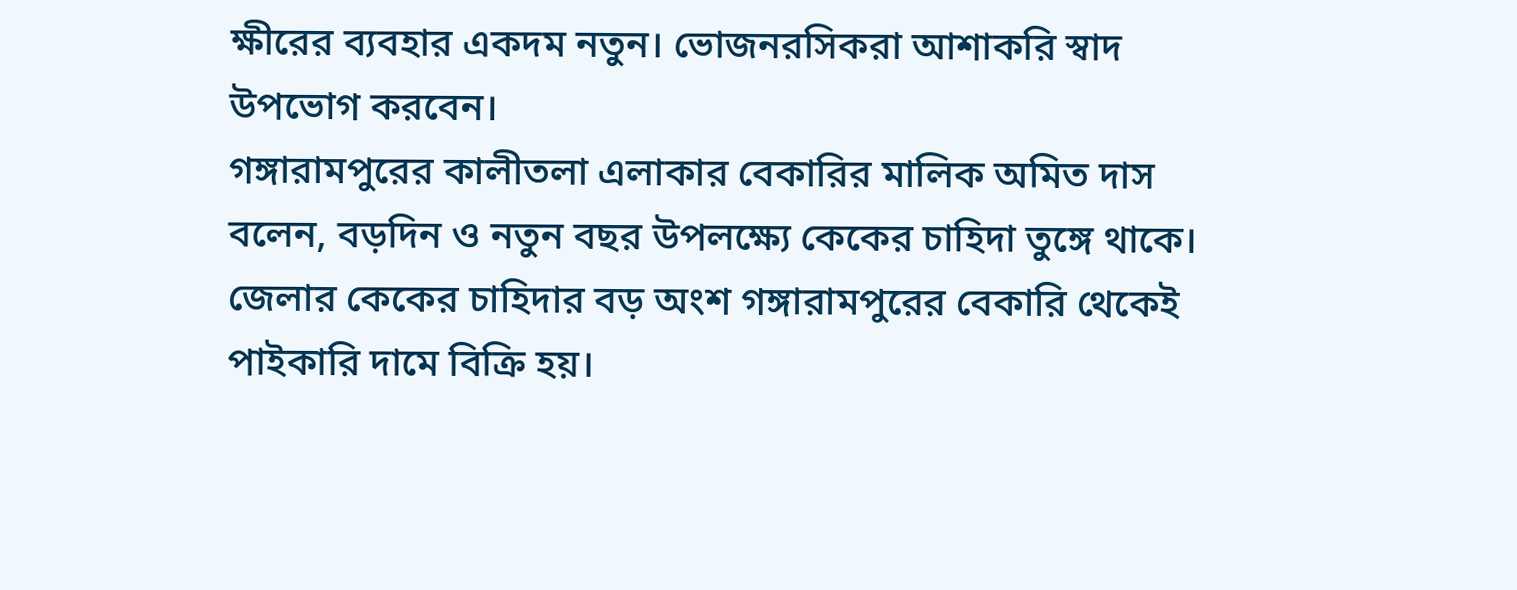ক্ষীরের ব্যবহার একদম নতুন। ভোজনরসিকরা আশাকরি স্বাদ উপভোগ করবেন।
গঙ্গারামপুরের কালীতলা এলাকার বেকারির মালিক অমিত দাস বলেন, বড়দিন ও নতুন বছর উপলক্ষ্যে কেকের চাহিদা তুঙ্গে থাকে। জেলার কেকের চাহিদার বড় অংশ গঙ্গারামপুরের বেকারি থেকেই পাইকারি দামে বিক্রি হয়।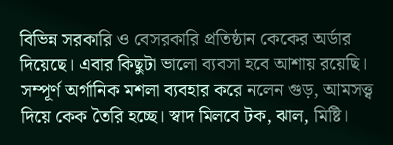বিভিন্ন সরকারি ও বেসরকারি প্রতিষ্ঠান কেকের অর্ডার দিয়েছে। এবার কিছুটা ভালো ব্যবসা হবে আশায় রয়েছি। সম্পূর্ণ অর্গানিক মশলা ব্যবহার করে নলেন গুড়, আমসত্ত্ব দিয়ে কেক তৈরি হচ্ছে। স্বাদ মিলবে টক, ঝাল, মিষ্টি।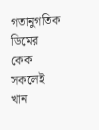গতানুগতিক ডিমের কেক সকলেই খান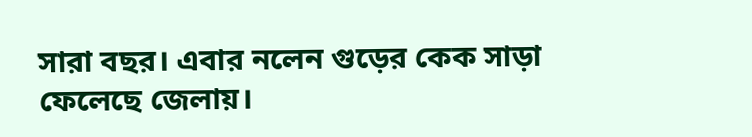সারা বছর। এবার নলেন গুড়ের কেক সাড়া ফেলেছে জেলায়।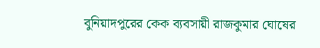বুনিয়াদপুরের কেক ব্যবসায়ী রাজকুমার ঘোষের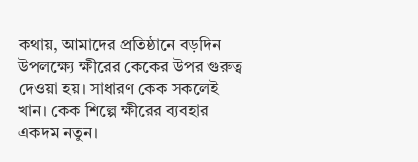কথায়, আমাদের প্রতিষ্ঠানে বড়দিন উপলক্ষ্যে ক্ষীরের কেকের উপর গুরুত্ব দেওয়া হয়। সাধারণ কেক সকলেই খান। কেক শিল্পে ক্ষীরের ব্যবহার একদম নতুন।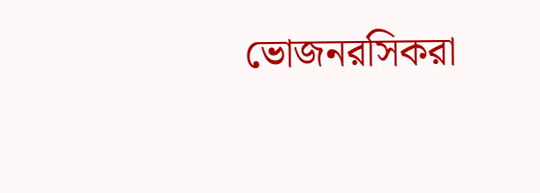ভোজনরসিকরা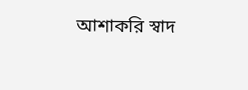আশাকরি স্বাদ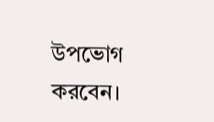উপভোগ করবেন।